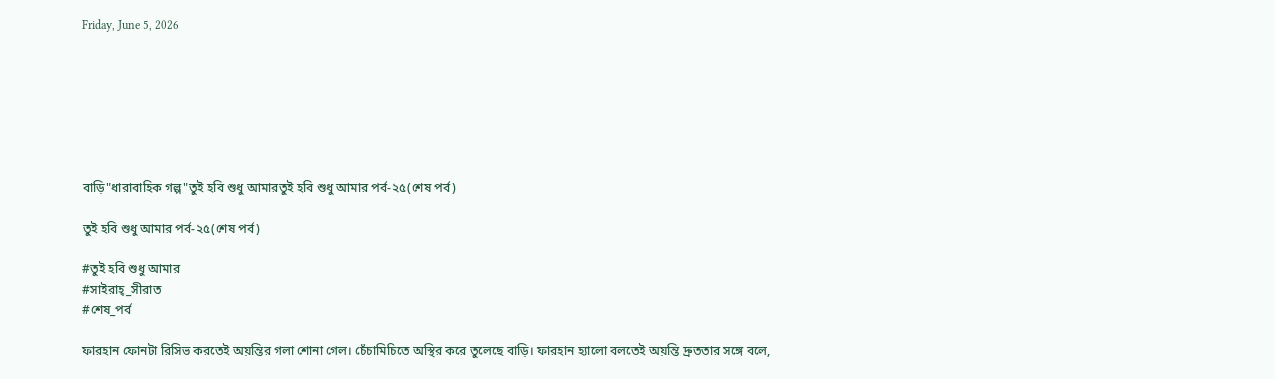Friday, June 5, 2026







বাড়ি"ধারাবাহিক গল্প"তুই হবি শুধু আমারতুই হবি শুধু আমার পর্ব-২৫(শেষ পর্ব)

তুই হবি শুধু আমার পর্ব-২৫(শেষ পর্ব)

#তুই হবি শুধু আমার
#সাইরাহ্_সীরাত
#শেষ_পর্ব

ফারহান ফোনটা রিসিভ করতেই অয়ন্তির গলা শোনা গেল। চেঁচামিচিতে অস্থির করে তুলেছে বাড়ি। ফারহান হ্যালো বলতেই অয়ন্তি দ্রুততার সঙ্গে বলে,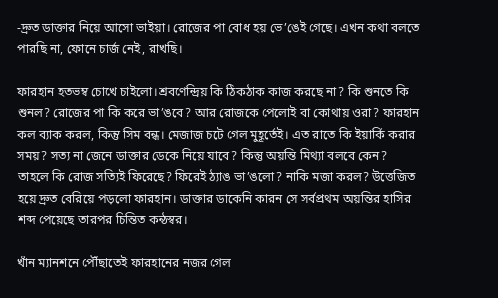-দ্রুত ডাক্তার নিয়ে আসো ভাইয়া। রোজের পা বোধ হয় ভে’ঙেই গেছে। এখন কথা বলতে পারছি না, ফোনে চার্জ নেই, রাখছি।

ফারহান হতভম্ব চোখে চাইলো।শ্রবণেন্দ্রিয় কি ঠিকঠাক কাজ করছে না? কি শুনতে কি শুনল? রোজের পা কি করে ভা’ঙবে? আর রোজকে পেলোই বা কোথায় ওরা? ফারহান কল ব্যাক করল, কিন্তু সিম বন্ধ। মেজাজ চটে গেল মুহূর্তেই। এত রাতে কি ইয়ার্কি করার সময়? সত্য না জেনে ডাক্তার ডেকে নিয়ে যাবে? কিন্তু অয়ন্তি মিথ্যা বলবে কেন? তাহলে কি রোজ সত্যিই ফিরেছে? ফিরেই ঠ্যাঙ ভা’ঙলো? নাকি মজা করল? উত্তেজিত হয়ে দ্রুত বেরিয়ে পড়লো ফারহান। ডাক্তার ডাকেনি কারন সে সর্বপ্রথম অয়ন্তির হাসির শব্দ পেয়েছে তারপর চিন্তিত কন্ঠস্বর।

খাঁন ম্যানশনে পৌঁছাতেই ফারহানের নজর গেল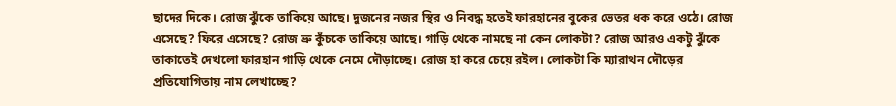ছাদের দিকে। রোজ ঝুঁকে তাকিয়ে আছে। দুজনের নজর স্থির ও নিবদ্ধ হতেই ফারহানের বুকের ভেতর ধক করে ওঠে। রোজ এসেছে? ফিরে এসেছে? রোজ ভ্রু কুঁচকে তাকিয়ে আছে। গাড়ি থেকে নামছে না কেন লোকটা? রোজ আরও একটু ঝুঁকে তাকাতেই দেখলো ফারহান গাড়ি থেকে নেমে দৌড়াচ্ছে। রোজ হা করে চেয়ে রইল। লোকটা কি ম্যারাথন দৌড়ের প্রতিযোগিতায় নাম লেখাচ্ছে?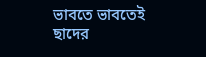ভাবতে ভাবতেই ছাদের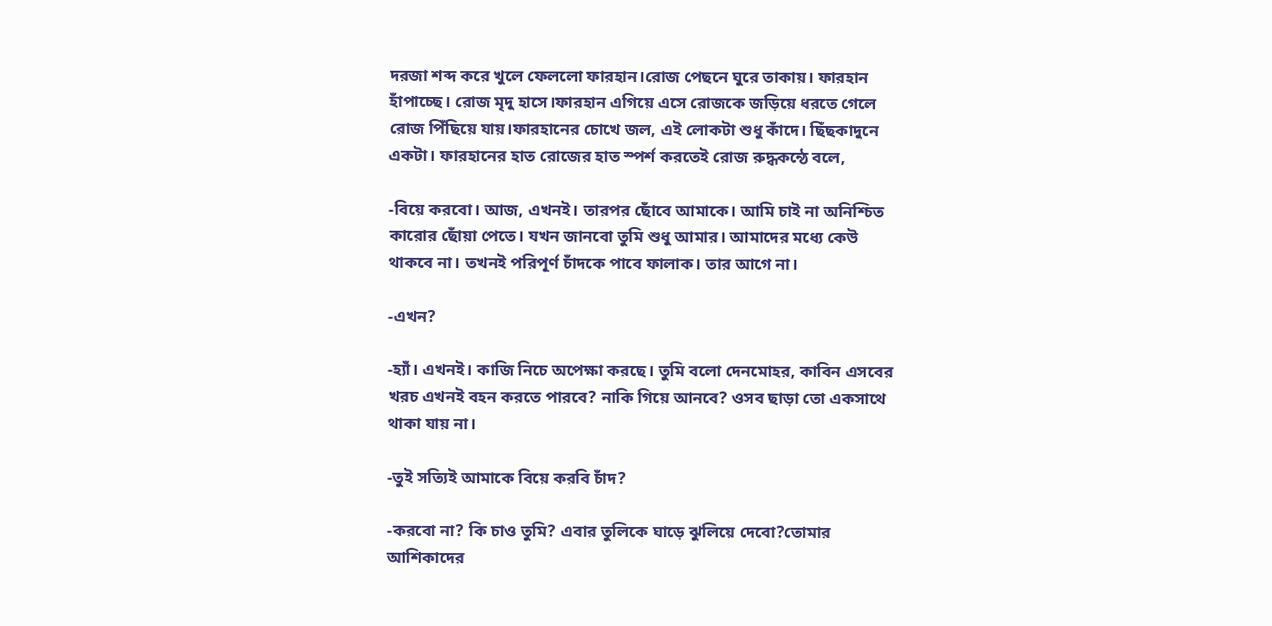দরজা শব্দ করে খুলে ফেললো ফারহান।রোজ পেছনে ঘুরে তাকায়। ফারহান হাঁপাচ্ছে। রোজ মৃদু হাসে।ফারহান এগিয়ে এসে রোজকে জড়িয়ে ধরতে গেলে রোজ পিঁছিয়ে যায়।ফারহানের চোখে জল, এই লোকটা শুধু কাঁদে। ছিঁছকাদুনে একটা। ফারহানের হাত রোজের হাত স্পর্শ করতেই রোজ রুদ্ধকন্ঠে বলে,

-বিয়ে করবো। আজ, এখনই। তারপর ছোঁবে আমাকে। আমি চাই না অনিশ্চিত কারোর ছোঁয়া পেতে। যখন জানবো তুমি শুধু আমার। আমাদের মধ্যে কেউ থাকবে না। তখনই পরিপূর্ণ চাঁদকে পাবে ফালাক। তার আগে না।

-এখন?

-হ্যাঁ। এখনই। কাজি নিচে অপেক্ষা করছে। তুমি বলো দেনমোহর, কাবিন এসবের খরচ এখনই বহন করতে পারবে? নাকি গিয়ে আনবে? ওসব ছাড়া তো একসাথে থাকা যায় না।

-তুই সত্যিই আমাকে বিয়ে করবি চাঁদ?

-করবো না? কি চাও তুমি? এবার তুলিকে ঘাড়ে ঝুলিয়ে দেবো?তোমার আশিকাদের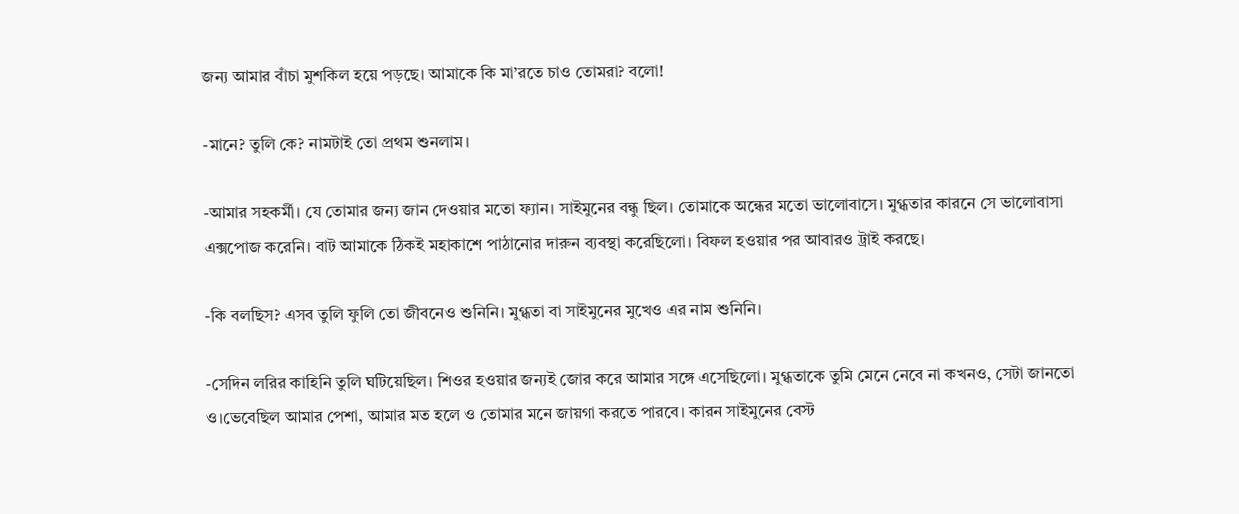জন্য আমার বাঁচা মুশকিল হয়ে পড়ছে। আমাকে কি মা’রতে চাও তোমরা? বলো!

-মানে? তুলি কে? নামটাই তো প্রথম শুনলাম।

-আমার সহকর্মী। যে তোমার জন্য জান দেওয়ার মতো ফ্যান। সাইমুনের বন্ধু ছিল। তোমাকে অন্ধের মতো ভালোবাসে। মুগ্ধতার কারনে সে ভালোবাসা এক্সপোজ করেনি। বাট আমাকে ঠিকই মহাকাশে পাঠানোর দারুন ব্যবস্থা করেছিলো। বিফল হওয়ার পর আবারও ট্রাই করছে।

-কি বলছিস? এসব তুলি ফুলি তো জীবনেও শুনিনি। মুগ্ধতা বা সাইমুনের মুখেও এর নাম শুনিনি।

-সেদিন লরির কাহিনি তুলি ঘটিয়েছিল। শিওর হওয়ার জন্যই জোর করে আমার সঙ্গে এসেছিলো। মুগ্ধতাকে তুমি মেনে নেবে না কখনও, সেটা জানতো ও।ভেবেছিল আমার পেশা, আমার মত হলে ও তোমার মনে জায়গা করতে পারবে। কারন সাইমুনের বেস্ট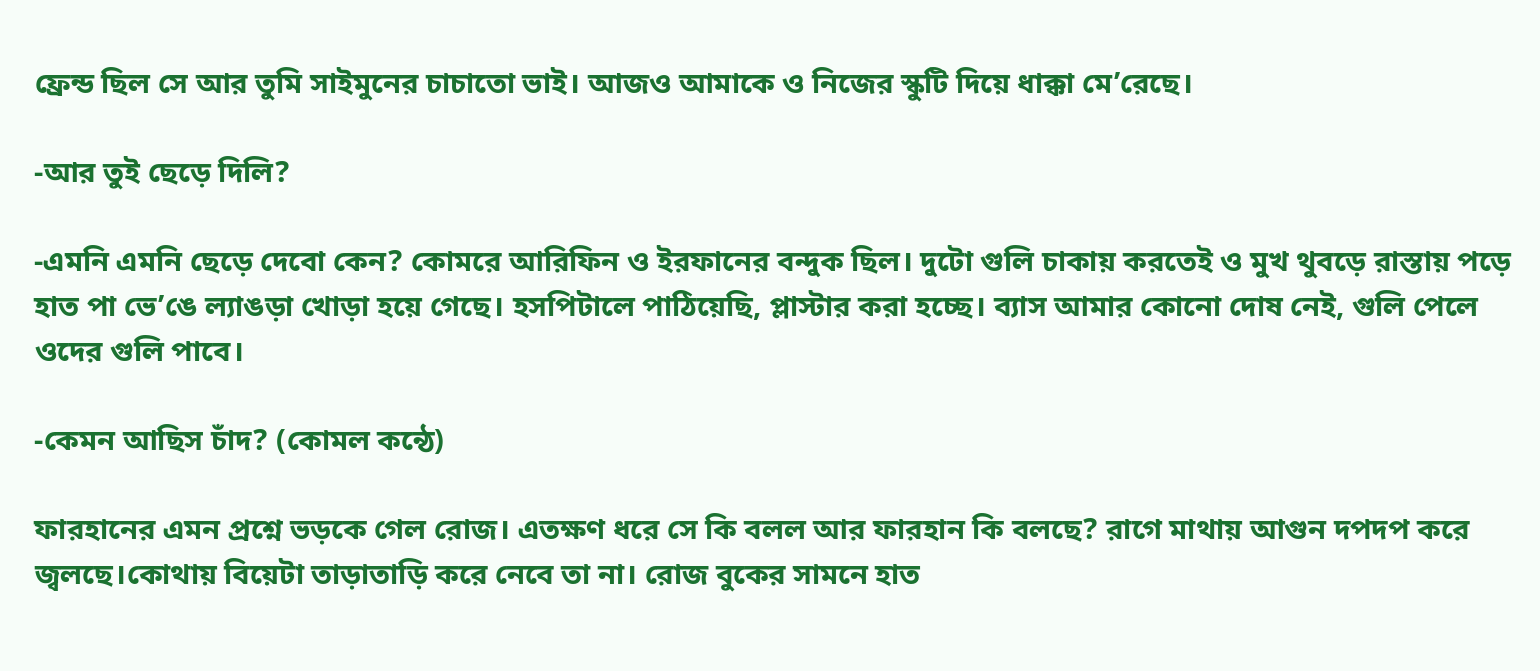ফ্রেন্ড ছিল সে আর তুমি সাইমুনের চাচাতো ভাই। আজও আমাকে ও নিজের স্কুটি দিয়ে ধাক্কা মে’রেছে।

-আর তুই ছেড়ে দিলি?

-এমনি এমনি ছেড়ে দেবো কেন? কোমরে আরিফিন ও ইরফানের বন্দুক ছিল। দুটো গুলি চাকায় করতেই ও মুখ থুবড়ে রাস্তায় পড়ে হাত পা ভে’ঙে ল্যাঙড়া খোড়া হয়ে গেছে। হসপিটালে পাঠিয়েছি, প্লাস্টার করা হচ্ছে। ব্যাস আমার কোনো দোষ নেই, গুলি পেলে ওদের গুলি পাবে।

-কেমন আছিস চাঁদ? (কোমল কন্ঠে)

ফারহানের এমন প্রশ্নে ভড়কে গেল রোজ। এতক্ষণ ধরে সে কি বলল আর ফারহান কি বলছে? রাগে মাথায় আগুন দপদপ করে জ্বলছে।কোথায় বিয়েটা তাড়াতাড়ি করে নেবে তা না। রোজ বুকের সামনে হাত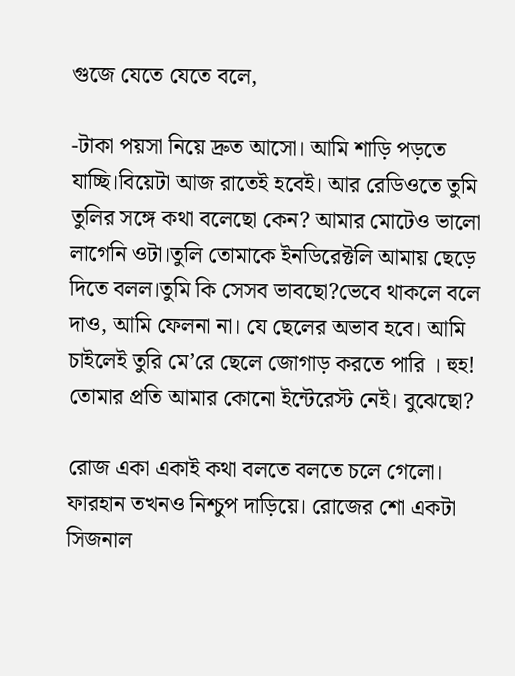গুজে যেতে যেতে বলে,

-টাকা পয়সা নিয়ে দ্রুত আসো। আমি শাড়ি পড়তে যাচ্ছি।বিয়েটা আজ রাতেই হবেই। আর রেডিওতে তুমি তুলির সঙ্গে কথা বলেছো কেন? আমার মোটেও ভালো লাগেনি ওটা।তুলি তোমাকে ইনডিরেক্টলি আমায় ছেড়ে দিতে বলল।তুমি কি সেসব ভাবছো?ভেবে থাকলে বলে দাও, আমি ফেলনা না। যে ছেলের অভাব হবে। আমি চাইলেই তুরি মে’রে ছেলে জোগাড় করতে পারি । হুহ! তোমার প্রতি আমার কোনো ইন্টেরেস্ট নেই। বুঝেছো?

রোজ একা একাই কথা বলতে বলতে চলে গেলো। ফারহান তখনও নিশ্চুপ দাড়িয়ে। রোজের শো একটা সিজনাল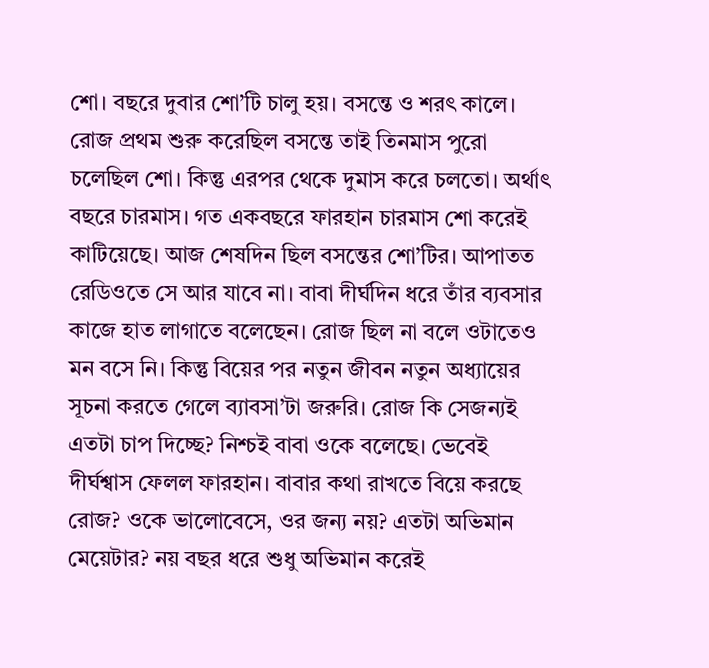শো। বছরে দুবার শো’টি চালু হয়। বসন্তে ও শরৎ কালে। রোজ প্রথম শুরু করেছিল বসন্তে তাই তিনমাস পুরো চলেছিল শো। কিন্তু এরপর থেকে দুমাস করে চলতো। অর্থাৎ বছরে চারমাস। গত একবছরে ফারহান চারমাস শো করেই কাটিয়েছে। আজ শেষদিন ছিল বসন্তের শো’টির। আপাতত রেডিওতে সে আর যাবে না। বাবা দীর্ঘদিন ধরে তাঁর ব্যবসার কাজে হাত লাগাতে বলেছেন। রোজ ছিল না বলে ওটাতেও মন বসে নি। কিন্তু বিয়ের পর নতুন জীবন নতুন অধ্যায়ের সূচনা করতে গেলে ব্যাবসা’টা জরুরি। রোজ কি সেজন্যই এতটা চাপ দিচ্ছে? নিশ্চই বাবা ওকে বলেছে। ভেবেই দীর্ঘশ্বাস ফেলল ফারহান। বাবার কথা রাখতে বিয়ে করছে রোজ? ওকে ভালোবেসে, ওর জন্য নয়? এতটা অভিমান মেয়েটার? নয় বছর ধরে শুধু অভিমান করেই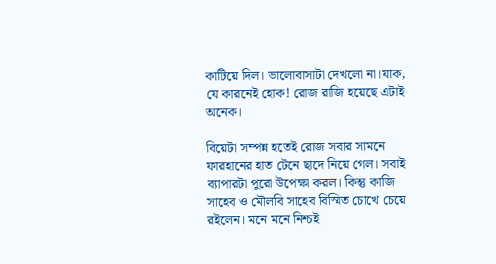কাটিয়ে দিল। ভালোবাসাটা দেখলো না।যাক, যে কারনেই হোক! রোজ রাজি হয়েছে এটাই অনেক।

বিয়েটা সম্পন্ন হতেই রোজ সবার সামনে ফারহানের হাত টেনে ছাদে নিয়ে গেল। সবাই ব্যাপারটা পুরো উপেক্ষা করল। কিন্তু কাজি সাহেব ও মৌলবি সাহেব বিস্মিত চোখে চেয়ে রইলেন। মনে মনে নিশ্চই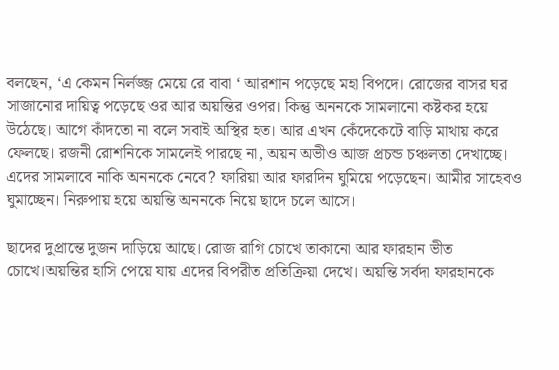বলছেন, ‘এ কেমন নির্লজ্জ মেয়ে রে বাবা ‘ আরশান পড়েছে মহা বিপদে। রোজের বাসর ঘর সাজানোর দায়িত্ব পড়েছে ওর আর অয়ন্তির ওপর। কিন্তু অননকে সামলানো কষ্টকর হয়ে উঠেছে। আগে কাঁদতো না বলে সবাই অস্থির হত। আর এখন কেঁদেকেটে বাড়ি মাথায় করে ফেলছে। রজনী রোশনিকে সামলেই পারছে না, অয়ন অভীও আজ প্রচন্ড চঞ্চলতা দেখাচ্ছে। এদের সামলাবে নাকি অননকে নেবে? ফারিয়া আর ফারদিন ঘুমিয়ে পড়েছেন। আমীর সাহেবও ঘুমাচ্ছেন। নিরুপায় হয়ে অয়ন্তি অননকে নিয়ে ছাদে চলে আসে।

ছাদের দুপ্রান্তে দুজন দাড়িয়ে আছে। রোজ রাগি চোখে তাকানো আর ফারহান ভীত চোখে।অয়ন্তির হাসি পেয়ে যায় এদের বিপরীত প্রতিক্রিয়া দেখে। অয়ন্তি সর্বদা ফারহানকে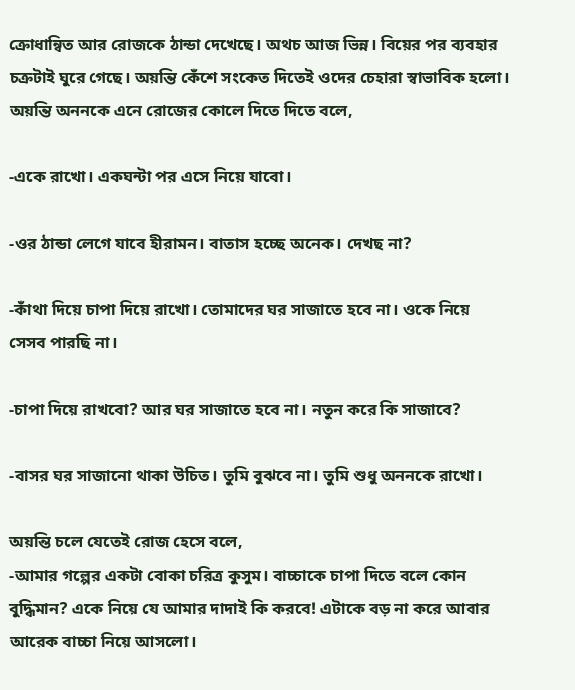ক্রোধান্বিত আর রোজকে ঠান্ডা দেখেছে। অথচ আজ ভিন্ন। বিয়ের পর ব্যবহার চক্রটাই ঘুরে গেছে। অয়ন্তি কেঁশে সংকেত দিতেই ওদের চেহারা স্বাভাবিক হলো। অয়ন্তি অননকে এনে রোজের কোলে দিতে দিতে বলে,

-একে রাখো। একঘন্টা পর এসে নিয়ে যাবো।

-ওর ঠান্ডা লেগে যাবে হীরামন। বাতাস হচ্ছে অনেক। দেখছ না?

-কাঁথা দিয়ে চাপা দিয়ে রাখো। তোমাদের ঘর সাজাতে হবে না। ওকে নিয়ে সেসব পারছি না।

-চাপা দিয়ে রাখবো? আর ঘর সাজাতে হবে না। নতুন করে কি সাজাবে?

-বাসর ঘর সাজানো থাকা উচিত। তুমি বুঝবে না। তুমি শুধু অননকে রাখো।

অয়ন্তি চলে যেতেই রোজ হেসে বলে,
-আমার গল্পের একটা বোকা চরিত্র কুসুম। বাচ্চাকে চাপা দিতে বলে কোন বুদ্ধিমান? একে নিয়ে যে আমার দাদাই কি করবে! এটাকে বড় না করে আবার আরেক বাচ্চা নিয়ে আসলো।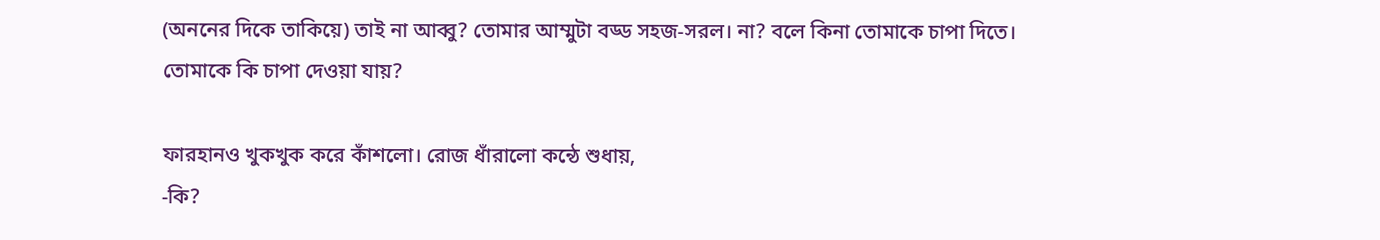(অননের দিকে তাকিয়ে) তাই না আব্বু? তোমার আম্মুটা বড্ড সহজ-সরল। না? বলে কিনা তোমাকে চাপা দিতে। তোমাকে কি চাপা দেওয়া যায়?

ফারহানও খুকখুক করে কাঁশলো। রোজ ধাঁরালো কন্ঠে শুধায়,
-কি?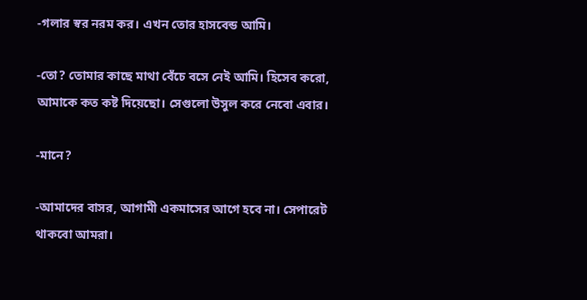-গলার স্বর নরম কর। এখন তোর হাসবেন্ড আমি।

-তো? তোমার কাছে মাথা বেঁচে বসে নেই আমি। হিসেব করো, আমাকে কত কষ্ট দিয়েছো। সেগুলো উসুল করে নেবো এবার।

-মানে?

-আমাদের বাসর, আগামী একমাসের আগে হবে না। সেপারেট থাকবো আমরা।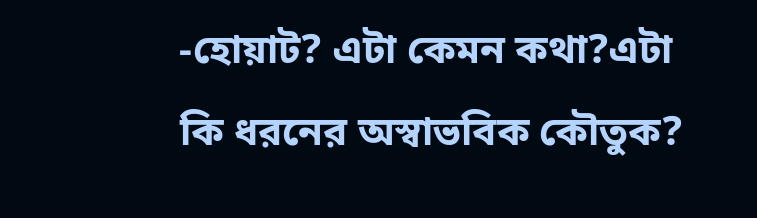-হোয়াট? এটা কেমন কথা?এটা কি ধরনের অস্বাভবিক কৌতুক?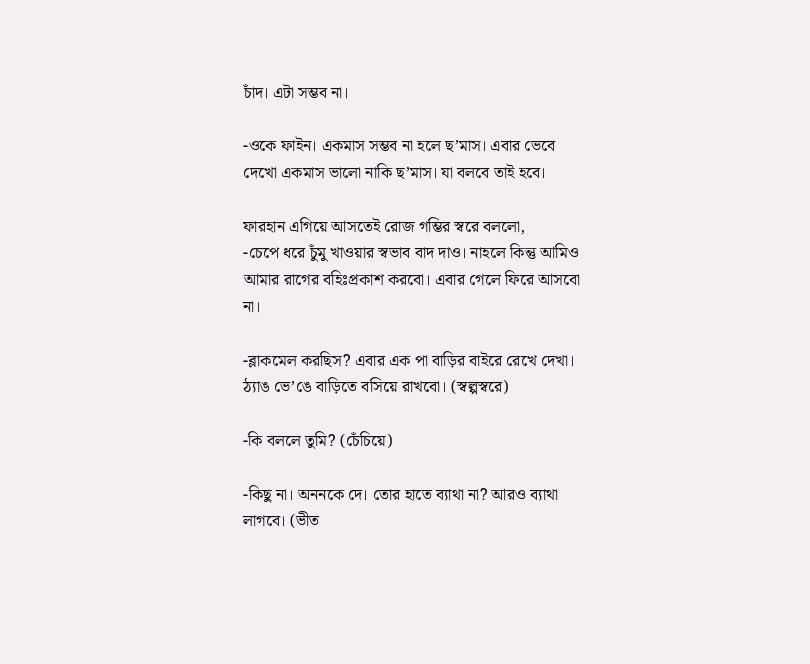চাঁদ। এটা সম্ভব না।

-ওকে ফাইন। একমাস সম্ভব না হলে ছ’মাস। এবার ভেবে দেখো একমাস ভালো নাকি ছ’মাস। যা বলবে তাই হবে।

ফারহান এগিয়ে আসতেই রোজ গম্ভির স্বরে বললো,
-চেপে ধরে চুঁমু খাওয়ার স্বভাব বাদ দাও। নাহলে কিন্তু আমিও আমার রাগের বহিঃপ্রকাশ করবো। এবার গেলে ফিরে আসবো না।

-ব্লাকমেল করছিস? এবার এক পা বাড়ির বাইরে রেখে দেখা। ঠ্যাঙ ভে’ঙে বাড়িতে বসিয়ে রাখবো। (স্বল্পস্বরে)

-কি বললে তুমি? (চেঁচিয়ে)

-কিছু না। অননকে দে। তোর হাতে ব্যাথা না? আরও ব্যাথা লাগবে। (ভীত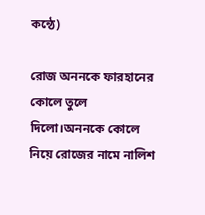কন্ঠে)

রোজ অননকে ফারহানের কোলে তুলে দিলো।অননকে কোলে নিয়ে রোজের নামে নালিশ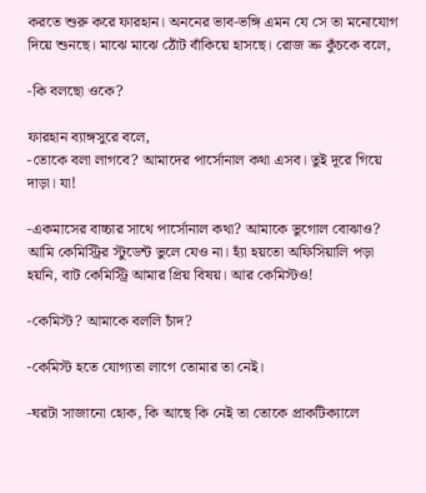করতে শুরু করে ফারহান। অননের ভাব-ভঙ্গি এমন যে সে তা মনোযোগ দিয়ে শুনছে। মাঝে মাঝে ঠোঁট বাঁকিয়ে হাসছে। রোজ ভ্রু কুঁচকে বলে,

-কি বলছো ওকে?

ফারহান ব্যাঙ্গসুরে বলে,
-তোকে বলা লাগবে? আমাদের পার্সোনাল কথা এসব। তুই দূরে গিয়ে দাড়া। যা!

-একমাসের বাচ্চার সাথে পার্সোনাল কথা? আমাকে ভুগোল বোঝাও? আমি কেমিস্ট্রির স্টুডেন্ট ভুলে যেও না। হ্যাঁ হয়তো অফিসিয়ালি পড়া হয়নি, বাট কেমিস্ট্রি আমার প্রিয় বিষয়। আর কেমিস্টও!

-কেমিস্ট? আমাকে বললি চাঁদ?

-কেমিস্ট হতে যোগ্যতা লাগে তোমার তা নেই।

-ঘরটা সাজানো হোক, কি আছে কি নেই তা তোকে প্রাকটিক্যালে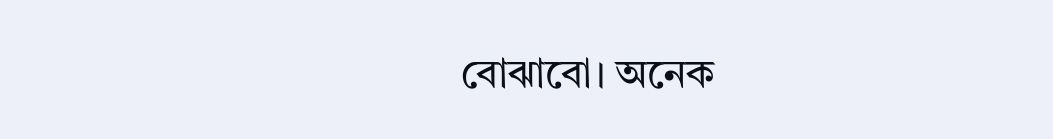বোঝাবো। অনেক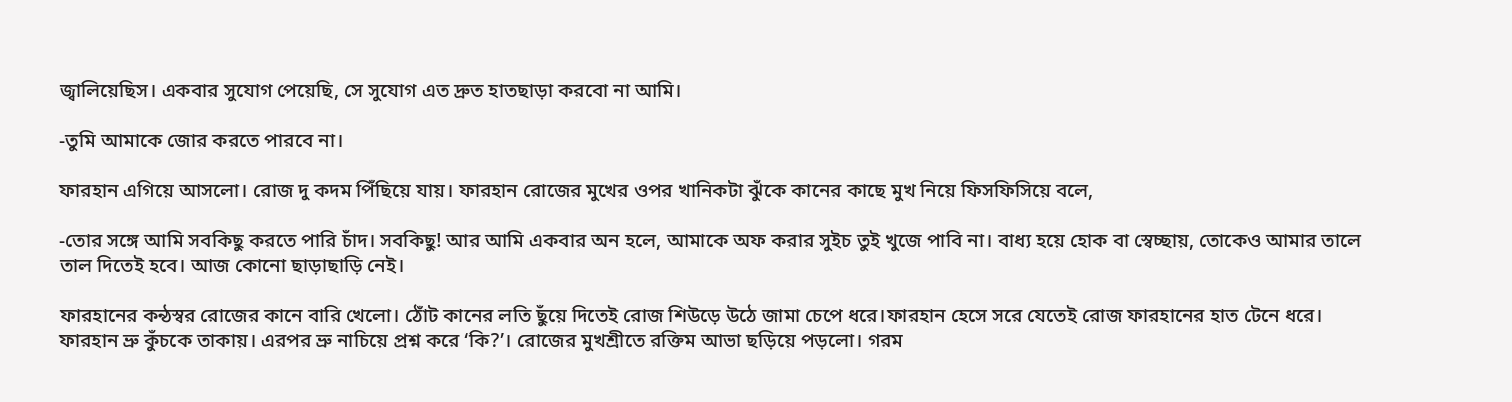জ্বালিয়েছিস। একবার সুযোগ পেয়েছি, সে সুযোগ এত দ্রুত হাতছাড়া করবো না আমি।

-তুমি আমাকে জোর করতে পারবে না।

ফারহান এগিয়ে আসলো। রোজ দু কদম পিঁছিয়ে যায়। ফারহান রোজের মুখের ওপর খানিকটা ঝুঁকে কানের কাছে মুখ নিয়ে ফিসফিসিয়ে বলে,

-তোর সঙ্গে আমি সবকিছু করতে পারি চাঁদ। সবকিছু! আর আমি একবার অন হলে, আমাকে অফ করার সুইচ তুই খুজে পাবি না। বাধ্য হয়ে হোক বা স্বেচ্ছায়, তোকেও আমার তালে তাল দিতেই হবে। আজ কোনো ছাড়াছাড়ি নেই।

ফারহানের কন্ঠস্বর রোজের কানে বারি খেলো। ঠোঁট কানের লতি ছুঁয়ে দিতেই রোজ শিউড়ে উঠে জামা চেপে ধরে।ফারহান হেসে সরে যেতেই রোজ ফারহানের হাত টেনে ধরে। ফারহান ভ্রু কুঁচকে তাকায়। এরপর ভ্রু নাচিয়ে প্রশ্ন করে ‘কি?’। রোজের মুখশ্রীতে রক্তিম আভা ছড়িয়ে পড়লো। গরম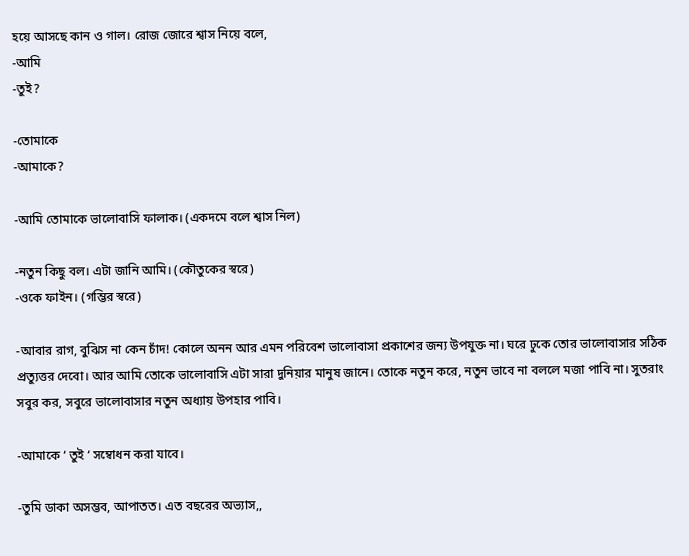হয়ে আসছে কান ও গাল। রোজ জোরে শ্বাস নিয়ে বলে,
-আমি
-তুই?

-তোমাকে
-আমাকে?

-আমি তোমাকে ভালোবাসি ফালাক। (একদমে বলে শ্বাস নিল)

-নতুন কিছু বল। এটা জানি আমি। (কৌতুকের স্বরে)
-ওকে ফাইন। (গম্ভির স্বরে)

-আবার রাগ, বুঝিস না কেন চাঁদ! কোলে অনন আর এমন পরিবেশ ভালোবাসা প্রকাশের জন্য উপযুক্ত না। ঘরে ঢুকে তোর ভালোবাসার সঠিক প্রত্যুত্তর দেবো। আর আমি তোকে ভালোবাসি এটা সারা দুনিয়ার মানুষ জানে। তোকে নতুন করে, নতুন ভাবে না বললে মজা পাবি না। সুতরাং সবুর কর, সবুরে ভালোবাসার নতুন অধ্যায় উপহার পাবি।

-আমাকে ‘ তুই ‘ সম্বোধন করা যাবে।

-তুমি ডাকা অসম্ভব, আপাতত। এত বছরের অভ্যাস,,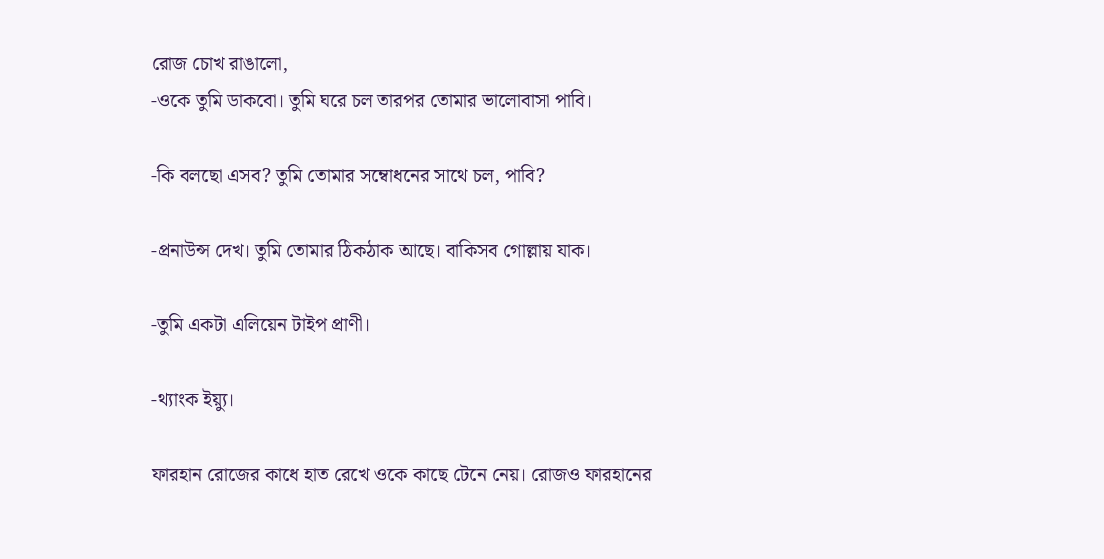রোজ চোখ রাঙালো,
-ওকে তুমি ডাকবো। তুমি ঘরে চল তারপর তোমার ভালোবাসা পাবি।

-কি বলছো এসব? তুমি তোমার সম্বোধনের সাথে চল, পাবি?

-প্রনাউন্স দেখ। তুমি তোমার ঠিকঠাক আছে। বাকিসব গোল্লায় যাক।

-তুমি একটা এলিয়েন টাইপ প্রাণী।

-থ্যাংক ইয়্যু।

ফারহান রোজের কাধে হাত রেখে ওকে কাছে টেনে নেয়। রোজও ফারহানের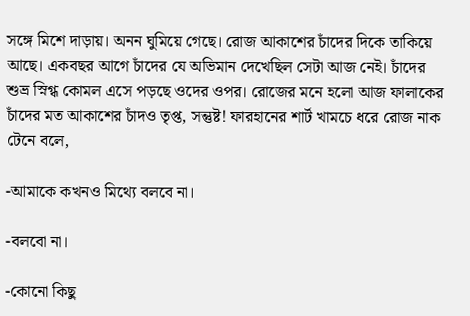সঙ্গে মিশে দাড়ায়। অনন ঘুমিয়ে গেছে। রোজ আকাশের চাঁদের দিকে তাকিয়ে আছে। একবছর আগে চাঁদের যে অভিমান দেখেছিল সেটা আজ নেই। চাঁদের শুভ্র স্নিগ্ধ কোমল এসে পড়ছে ওদের ওপর। রোজের মনে হলো আজ ফালাকের চাঁদের মত আকাশের চাঁদও তৃপ্ত, সন্তুষ্ট! ফারহানের শার্ট খামচে ধরে রোজ নাক টেনে বলে,

-আমাকে কখনও মিথ্যে বলবে না।

-বলবো না।

-কোনো কিছু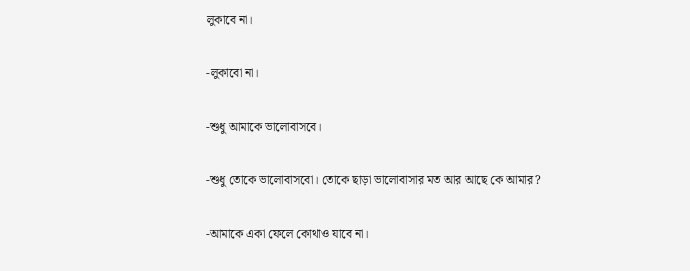লুকাবে না।

-লুকাবো না।

-শুধু আমাকে ভালোবাসবে।

-শুধু তোকে ভালোবাসবো। তোকে ছাড়া ভালোবাসার মত আর আছে কে আমার?

-আমাকে একা ফেলে কোথাও যাবে না।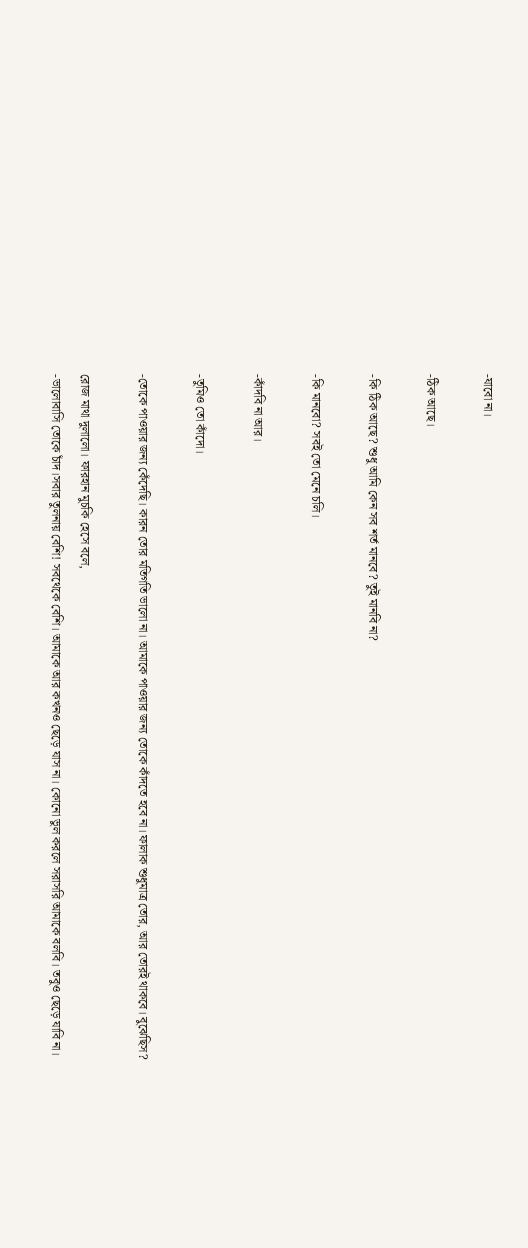-যাবো না।

-ঠিক আছে।

-কি ঠিক আছে? শুধু আমি কেন সব শর্ত মানবে? তুই মানবি না?

-কি মানবো? সবই তো মেনে চলি।

-কাঁদবি না আর।

-তুমিও তো কাঁদো।

-তোকে পাওয়ার জন্য কেঁদেছি। কারন তোর মতিগতি ভালো না। আমাকে পাওয়ার জন্য তোকে কাঁদতে হবে না। ফালাক শুধুমাত্র তোর, আর তোরই থাকবে। বুঝেছিস?

রোজ মাথা দুলালো। ফারহান মুচকি হেসে বলে,
-ভালোবাসি তোকে চাঁদ।সবার তুলনায় বেশি! সবথেকে বেশি। আমাকে আর কখনও ছেড়ে যাস না। কোনো ভুল করলে সরাসরি আমাকে বলবি। তবুও ছেড়ে যাবি না।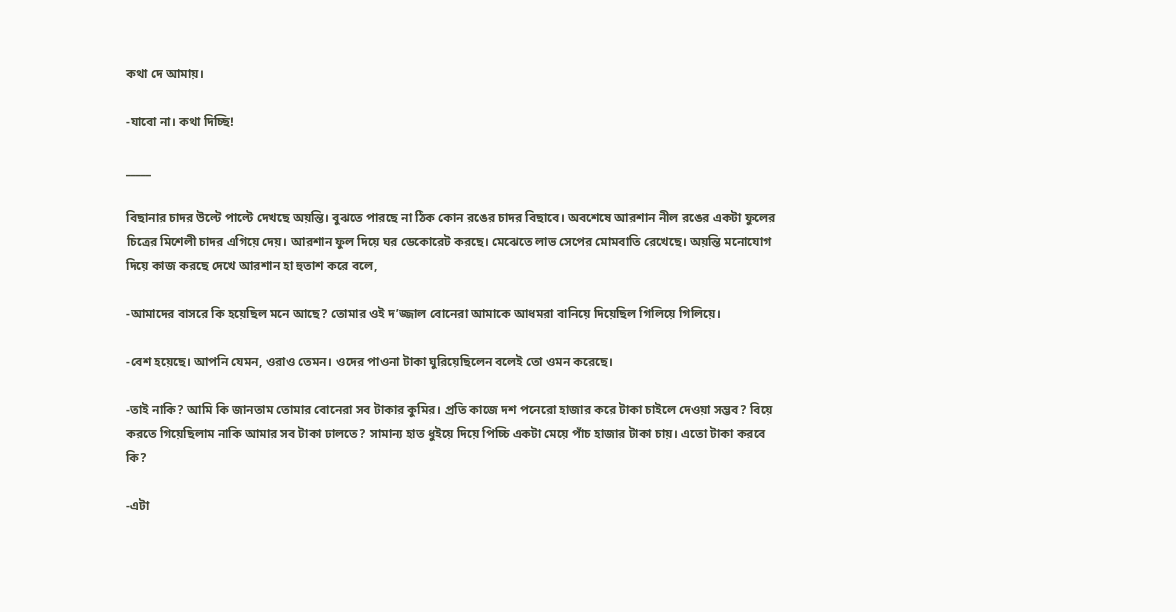কথা দে আমায়।

-যাবো না। কথা দিচ্ছি!

_____

বিছানার চাদর উল্টে পাল্টে দেখছে অয়ন্তি। বুঝতে পারছে না ঠিক কোন রঙের চাদর বিছাবে। অবশেষে আরশান নীল রঙের একটা ফুলের চিত্রের মিশেলী চাদর এগিয়ে দেয়। আরশান ফুল দিয়ে ঘর ডেকোরেট করছে। মেঝেতে লাভ সেপের মোমবাতি রেখেছে। অয়ন্তি মনোযোগ দিয়ে কাজ করছে দেখে আরশান হা হুতাশ করে বলে,

-আমাদের বাসরে কি হয়েছিল মনে আছে? তোমার ওই দ’জ্জাল বোনেরা আমাকে আধমরা বানিয়ে দিয়েছিল গিলিয়ে গিলিয়ে।

-বেশ হয়েছে। আপনি যেমন, ওরাও তেমন। ওদের পাওনা টাকা ঘুরিয়েছিলেন বলেই তো ওমন করেছে।

-তাই নাকি? আমি কি জানতাম তোমার বোনেরা সব টাকার কুমির। প্রতি কাজে দশ পনেরো হাজার করে টাকা চাইলে দেওয়া সম্ভব? বিয়ে করতে গিয়েছিলাম নাকি আমার সব টাকা ঢালতে? সামান্য হাত ধুইয়ে দিয়ে পিচ্চি একটা মেয়ে পাঁচ হাজার টাকা চায়। এতো টাকা করবে কি?

-এটা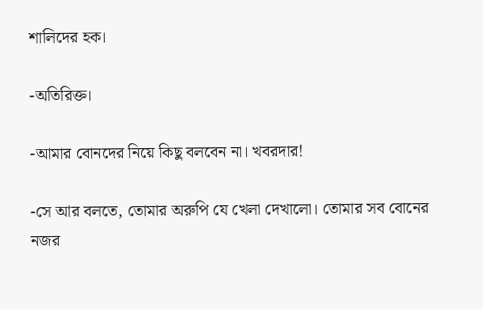শালিদের হক।

-অতিরিক্ত।

-আমার বোনদের নিয়ে কিছু বলবেন না। খবরদার!

-সে আর বলতে, তোমার অরুপি যে খেলা দেখালো। তোমার সব বোনের নজর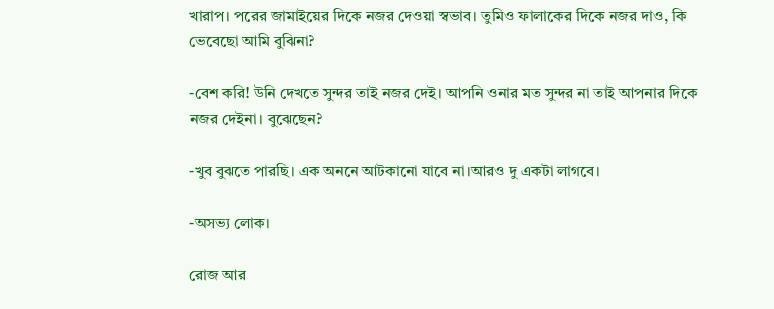খারাপ। পরের জামাইয়ের দিকে নজর দেওয়া স্বভাব। তুমিও ফালাকের দিকে নজর দাও, কি ভেবেছো আমি বুঝিনা?

-বেশ করি! উনি দেখতে সুন্দর তাই নজর দেই। আপনি ওনার মত সুন্দর না তাই আপনার দিকে নজর দেইনা। বুঝেছেন?

-খুব বুঝতে পারছি। এক অননে আটকানো যাবে না।আরও দু একটা লাগবে।

-অসভ্য লোক।

রোজ আর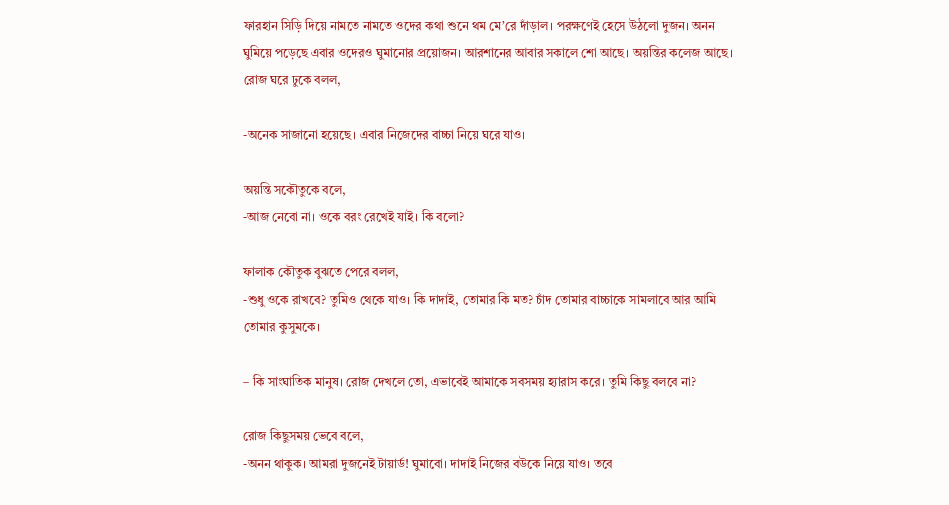ফারহান সিড়ি দিয়ে নামতে নামতে ওদের কথা শুনে থম মে’রে দাঁড়াল। পরক্ষণেই হেসে উঠলো দুজন। অনন ঘুমিয়ে পড়েছে এবার ওদেরও ঘুমানোর প্রয়োজন। আরশানের আবার সকালে শো আছে। অয়ন্তির কলেজ আছে। রোজ ঘরে ঢুকে বলল,

-অনেক সাজানো হয়েছে। এবার নিজেদের বাচ্চা নিয়ে ঘরে যাও।

অয়ন্তি সকৌতুকে বলে,
-আজ নেবো না। ওকে বরং রেখেই যাই। কি বলো?

ফালাক কৌতুক বুঝতে পেরে বলল,
-শুধু ওকে রাখবে? তুমিও থেকে যাও। কি দাদাই, তোমার কি মত? চাঁদ তোমার বাচ্চাকে সামলাবে আর আমি তোমার কুসুমকে।

– কি সাংঘাতিক মানুষ। রোজ দেখলে তো, এভাবেই আমাকে সবসময় হ্যারাস করে। তুমি কিছু বলবে না?

রোজ কিছুসময় ভেবে বলে,
-অনন থাকুক। আমরা দুজনেই টায়ার্ড! ঘুমাবো। দাদাই নিজের বউকে নিয়ে যাও। তবে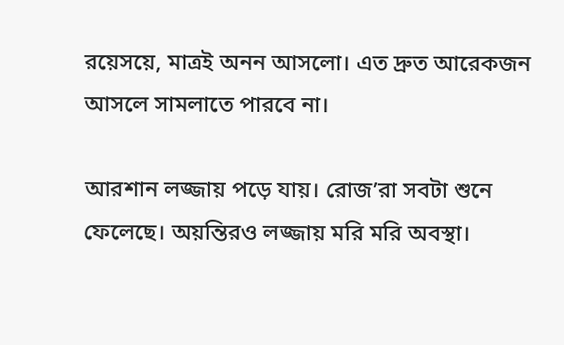রয়েসয়ে, মাত্রই অনন আসলো। এত দ্রুত আরেকজন আসলে সামলাতে পারবে না।

আরশান লজ্জায় পড়ে যায়। রোজ’রা সবটা শুনে ফেলেছে। অয়ন্তিরও লজ্জায় মরি মরি অবস্থা।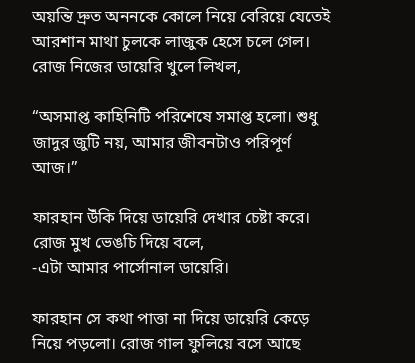অয়ন্তি দ্রুত অননকে কোলে নিয়ে বেরিয়ে যেতেই আরশান মাথা চুলকে লাজুক হেসে চলে গেল। রোজ নিজের ডায়েরি খুলে লিখল,

“অসমাপ্ত কাহিনিটি পরিশেষে সমাপ্ত হলো। শুধু জাদুর জুটি নয়, আমার জীবনটাও পরিপূর্ণ আজ।”

ফারহান উঁকি দিয়ে ডায়েরি দেখার চেষ্টা করে। রোজ মুখ ভেঙচি দিয়ে বলে,
-এটা আমার পার্সোনাল ডায়েরি।

ফারহান সে কথা পাত্তা না দিয়ে ডায়েরি কেড়ে নিয়ে পড়লো। রোজ গাল ফুলিয়ে বসে আছে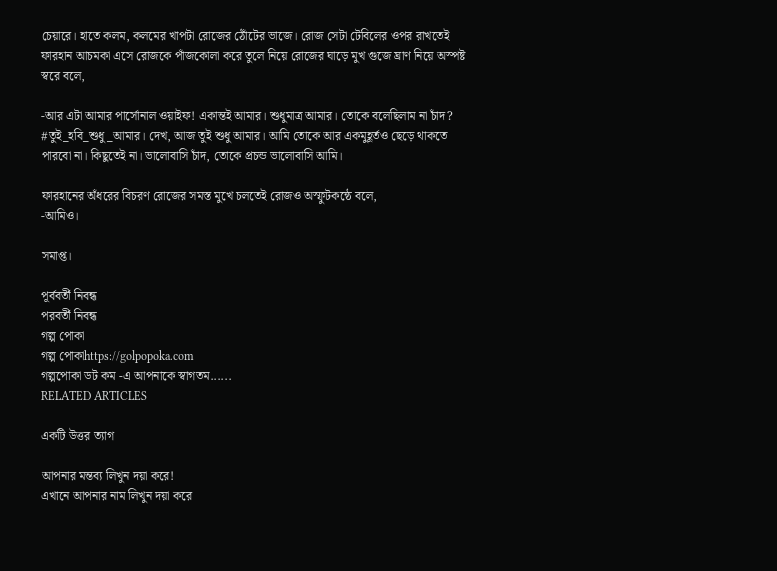চেয়ারে। হাতে কলম, কলমের খাপটা রোজের ঠোঁটের ভাজে। রোজ সেটা টেবিলের ওপর রাখতেই ফারহান আচমকা এসে রোজকে পাঁজকোলা করে তুলে নিয়ে রোজের ঘাড়ে মুখ গুজে ঘ্রাণ নিয়ে অস্পষ্ট স্বরে বলে,

-আর এটা আমার পার্সোনাল ওয়াইফ! একান্তই আমার। শুধুমাত্র আমার। তোকে বলেছিলাম না চাঁদ? #তুই_হবি_শুধু_আমার। দেখ, আজ তুই শুধু আমার। আমি তোকে আর একমুহূর্তও ছেড়ে থাকতে পারবো না। কিছুতেই না। ভালোবাসি চাঁদ, তোকে প্রচন্ড ভালোবাসি আমি।

ফারহানের অঁধরের বিচরণ রোজের সমস্ত মুখে চলতেই রোজও অস্ফুটকন্ঠে বলে,
-আমিও।

সমাপ্ত।

পূর্ববর্তী নিবন্ধ
পরবর্তী নিবন্ধ
গল্প পোকা
গল্প পোকাhttps://golpopoka.com
গল্পপোকা ডট কম -এ আপনাকে স্বাগতম......
RELATED ARTICLES

একটি উত্তর ত্যাগ

আপনার মন্তব্য লিখুন দয়া করে!
এখানে আপনার নাম লিখুন দয়া করে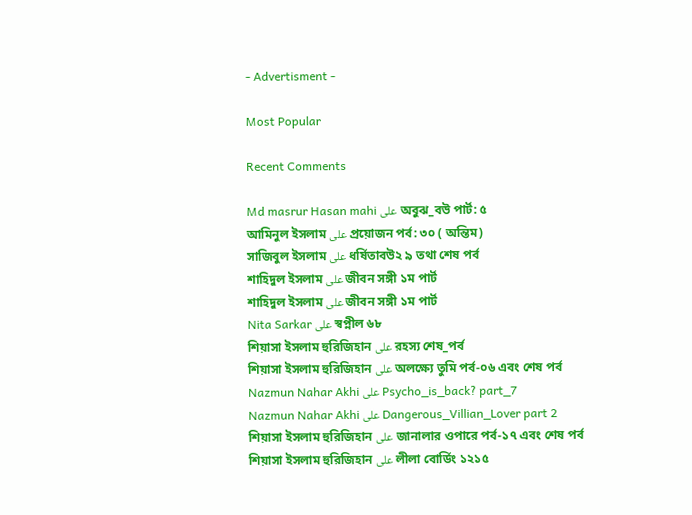- Advertisment -

Most Popular

Recent Comments

Md masrur Hasan mahi على অবুঝ_বউ পার্ট: ৫
আমিনুল ইসলাম على প্রয়োজন পর্ব: ৩০ ( অন্তিম)
সাজিবুল ইসলাম على ধর্ষিতাবউ২ ৯ তথা শেষ পর্ব
শাহিদুল ইসলাম على জীবন সঙ্গী ১ম পার্ট
শাহিদুল ইসলাম على জীবন সঙ্গী ১ম পার্ট
Nita Sarkar على স্বপ্নীল ৬৮
শিয়াসা ইসলাম হুরিজিহান على রহস্য শেষ_পর্ব
শিয়াসা ইসলাম হুরিজিহান على অলক্ষ্যে তুমি পর্ব-০৬ এবং শেষ পর্ব
Nazmun Nahar Akhi على Psycho_is_back? part_7
Nazmun Nahar Akhi على Dangerous_Villian_Lover part 2
শিয়াসা ইসলাম হুরিজিহান على জানালার ওপারে পর্ব-১৭ এবং শেষ পর্ব
শিয়াসা ইসলাম হুরিজিহান على লীলা বোর্ডিং ১২১৫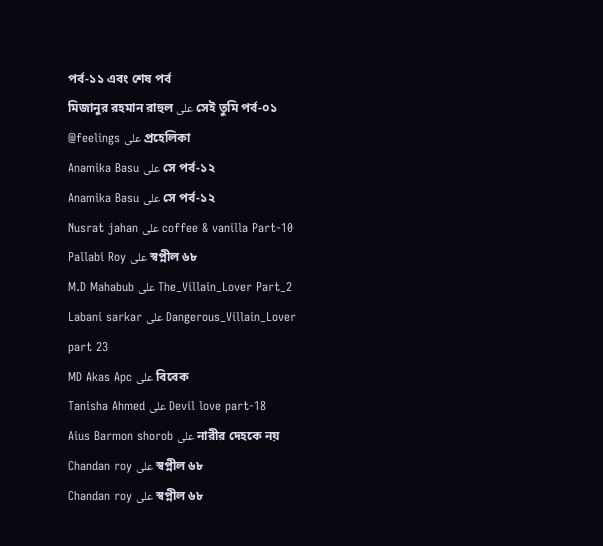পর্ব-১১ এবং শেষ পর্ব
মিজানুর রহমান রাহুল على সেই তুমি পর্ব-০১
@feelings على প্রহেলিকা
Anamika Basu على সে পর্ব-১২
Anamika Basu على সে পর্ব-১২
Nusrat jahan على coffee & vanilla Part-10
Pallabi Roy على স্বপ্নীল ৬৮
M.D Mahabub على The_Villain_Lover Part_2
Labani sarkar على Dangerous_Villain_Lover part 23
MD Akas Apc على বিবেক
Tanisha Ahmed على Devil love part-18
Aius Barmon shorob على নারীর দেহকে নয়
Chandan roy على স্বপ্নীল ৬৮
Chandan roy على স্বপ্নীল ৬৮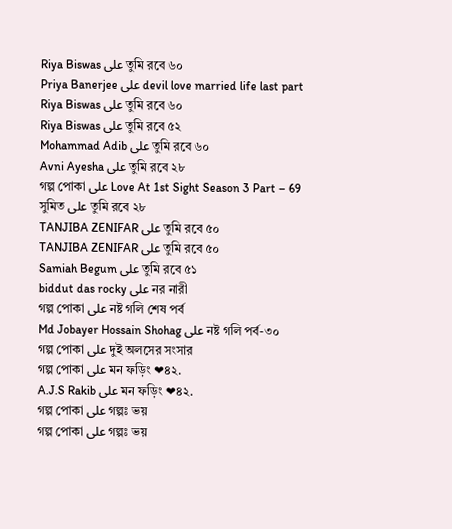Riya Biswas على তুমি রবে ৬০
Priya Banerjee على devil love married life last part
Riya Biswas على তুমি রবে ৬০
Riya Biswas على তুমি রবে ৫২
Mohammad Adib على তুমি রবে ৬০
Avni Ayesha على তুমি রবে ২৮
গল্প পোকা على Love At 1st Sight Season 3 Part – 69
সুমিত على তুমি রবে ২৮
TANJIBA ZENIFAR على তুমি রবে ৫০
TANJIBA ZENIFAR على তুমি রবে ৫০
Samiah Begum على তুমি রবে ৫১
biddut das rocky على নর নারী
গল্প পোকা على নষ্ট গলি শেষ পর্ব
Md Jobayer Hossain Shohag على নষ্ট গলি পর্ব-৩০
গল্প পোকা على দুই অলসের সংসার
গল্প পোকা على মন ফড়িং ❤৪২.
A.J.S Rakib على মন ফড়িং ❤৪২.
গল্প পোকা على গল্পঃ ভয়
গল্প পোকা على গল্পঃ ভয়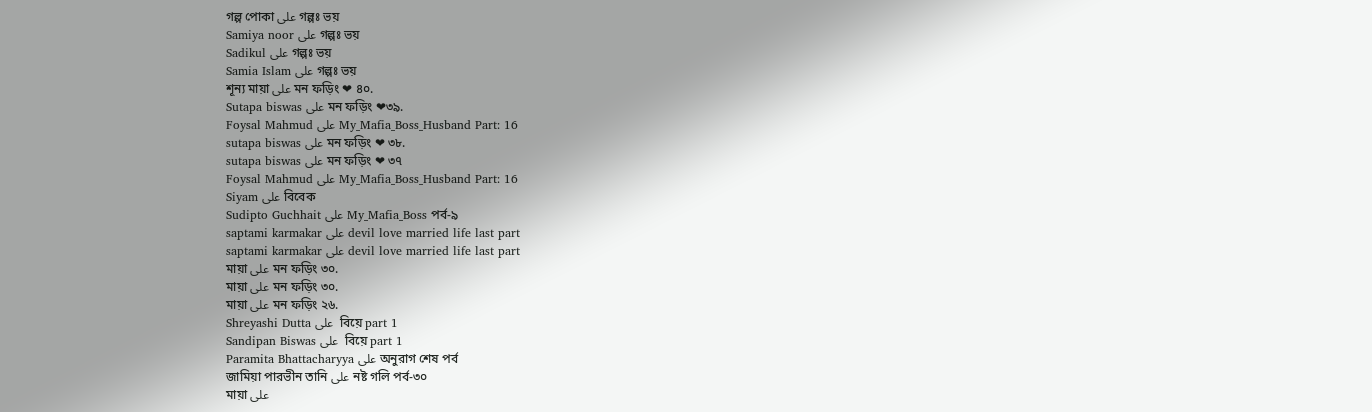গল্প পোকা على গল্পঃ ভয়
Samiya noor على গল্পঃ ভয়
Sadikul على গল্পঃ ভয়
Samia Islam على গল্পঃ ভয়
শূন্য মায়া على মন ফড়িং ❤ ৪০.
Sutapa biswas على মন ফড়িং ❤৩৯.
Foysal Mahmud على My_Mafia_Boss_Husband Part: 16
sutapa biswas على মন ফড়িং ❤ ৩৮.
sutapa biswas على মন ফড়িং ❤ ৩৭
Foysal Mahmud على My_Mafia_Boss_Husband Part: 16
Siyam على বিবেক
Sudipto Guchhait على My_Mafia_Boss পর্ব-৯
saptami karmakar على devil love married life last part
saptami karmakar على devil love married life last part
মায়া على মন ফড়িং ৩০.
মায়া على মন ফড়িং ৩০.
মায়া على মন ফড়িং ২৬.
Shreyashi Dutta على  বিয়ে part 1
Sandipan Biswas على  বিয়ে part 1
Paramita Bhattacharyya على অনুরাগ শেষ পর্ব
জামিয়া পারভীন তানি على নষ্ট গলি পর্ব-৩০
মায়া على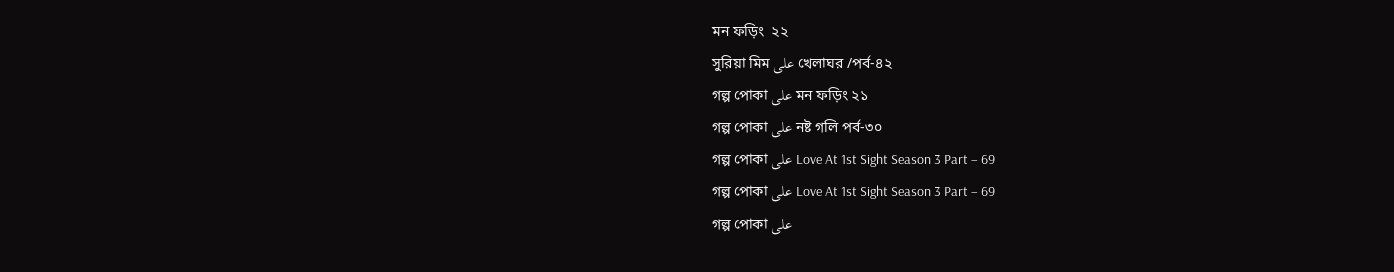মন ফড়িং  ২২
সুরিয়া মিম على খেলাঘর /পর্ব-৪২
গল্প পোকা على মন ফড়িং ২১
গল্প পোকা على নষ্ট গলি পর্ব-৩০
গল্প পোকা على Love At 1st Sight Season 3 Part – 69
গল্প পোকা على Love At 1st Sight Season 3 Part – 69
গল্প পোকা على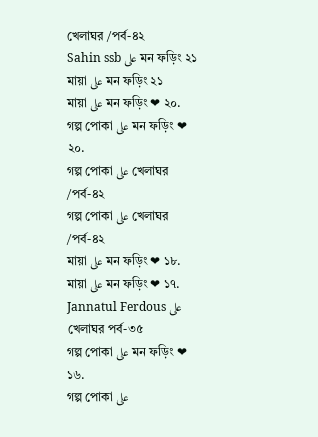খেলাঘর /পর্ব-৪২
Sahin ssb على মন ফড়িং ২১
মায়া على মন ফড়িং ২১
মায়া على মন ফড়িং ❤ ২০.
গল্প পোকা على মন ফড়িং ❤ ২০.
গল্প পোকা على খেলাঘর /পর্ব-৪২
গল্প পোকা على খেলাঘর /পর্ব-৪২
মায়া على মন ফড়িং ❤ ১৮.
মায়া على মন ফড়িং ❤ ১৭.
Jannatul Ferdous على খেলাঘর পর্ব-৩৫
গল্প পোকা على মন ফড়িং ❤ ১৬.
গল্প পোকা على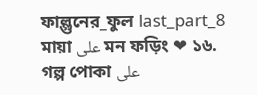ফাল্গুনের_ফুল last_part_8
মায়া على মন ফড়িং ❤ ১৬.
গল্প পোকা على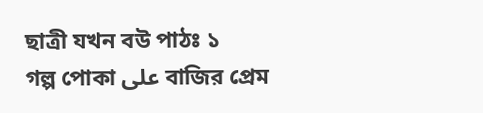ছাত্রী যখন বউ পাঠঃ ১
গল্প পোকা على বাজির প্রেম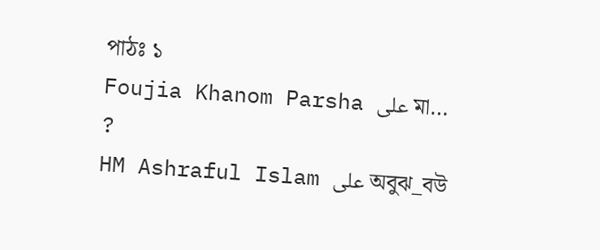পাঠঃ ১
Foujia Khanom Parsha على মা… ?
HM Ashraful Islam على অবুঝ_বউ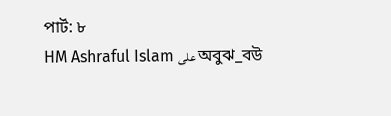পার্ট: ৮
HM Ashraful Islam على অবুঝ_বউ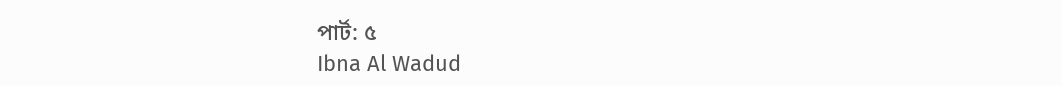পার্ট: ৫
Ibna Al Wadud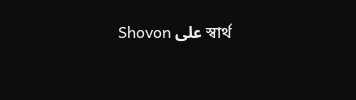Shovon على স্বার্থ